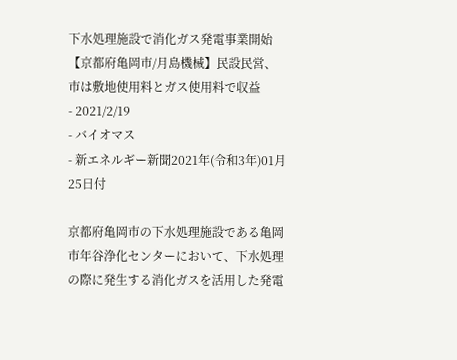下水処理施設で消化ガス発電事業開始【京都府亀岡市/月島機械】民設民営、市は敷地使用料とガス使用料で収益
- 2021/2/19
- バイオマス
- 新エネルギー新聞2021年(令和3年)01月25日付

京都府亀岡市の下水処理施設である亀岡市年谷浄化センターにおいて、下水処理の際に発生する消化ガスを活用した発電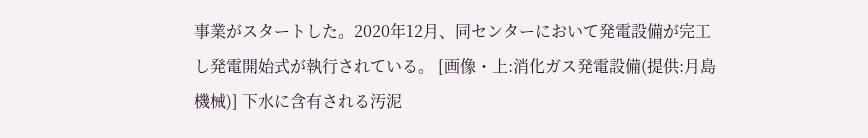事業がスタートした。2020年12月、同センターにおいて発電設備が完工し発電開始式が執行されている。 [画像・上:消化ガス発電設備(提供:月島機械)] 下水に含有される汚泥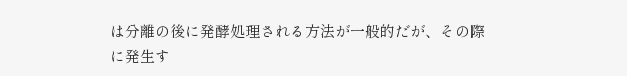は分離の後に発酵処理される方法が一般的だが、その際に発生す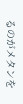るのがメタンを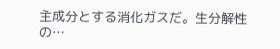主成分とする消化ガスだ。生分解性の…